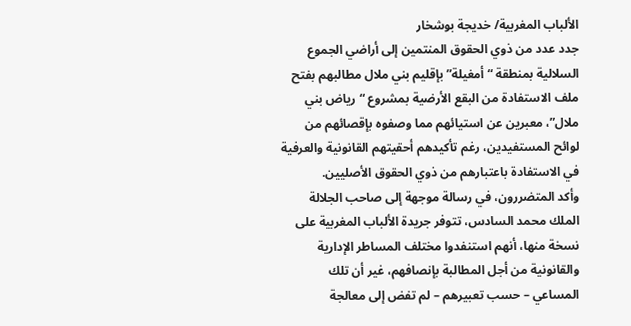الألباب المغربية/ خديجة بوشخار
جدد عدد من ذوي الحقوق المنتمين إلى أراضي الجموع السلالية بمنطقة “أمغيلة” بإقليم بني ملال مطالبهم بفتح ملف الاستفادة من البقع الأرضية بمشروع “رياض بني ملال”، معبرين عن استيائهم مما وصفوه بإقصائهم من لوائح المستفيدين، رغم تأكيدهم أحقيتهم القانونية والعرفية في الاستفادة باعتبارهم من ذوي الحقوق الأصليين.
وأكد المتضررون، في رسالة موجهة إلى صاحب الجلالة الملك محمد السادس، تتوفر جريدة الألباب المغربية على نسخة منها، أنهم استنفدوا مختلف المساطر الإدارية والقانونية من أجل المطالبة بإنصافهم، غير أن تلك المساعي – حسب تعبيرهم – لم تفض إلى معالجة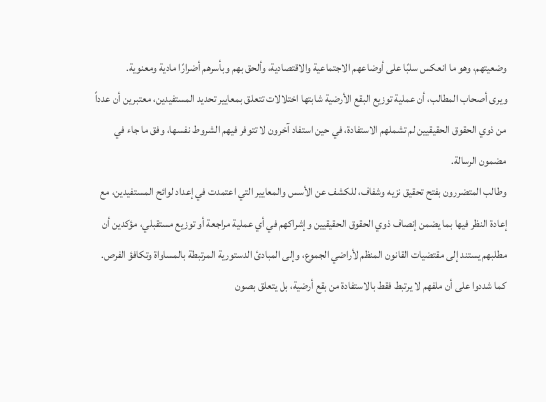وضعيتهم، وهو ما انعكس سلبًا على أوضاعهم الاجتماعية والاقتصادية، وألحق بهم وبأسرهم أضرارًا مادية ومعنوية.
ويرى أصحاب المطالب، أن عملية توزيع البقع الأرضية شابتها اختلالات تتعلق بمعايير تحديد المستفيدين، معتبرين أن عدداً من ذوي الحقوق الحقيقيين لم تشملهم الاستفادة، في حين استفاد آخرون لا تتوفر فيهم الشروط نفسها، وفق ما جاء في مضمون الرسالة.
وطالب المتضررون بفتح تحقيق نزيه وشفاف، للكشف عن الأسس والمعايير التي اعتمدت في إعداد لوائح المستفيدين، مع إعادة النظر فيها بما يضمن إنصاف ذوي الحقوق الحقيقيين وإشراكهم في أي عملية مراجعة أو توزيع مستقبلي، مؤكدين أن مطلبهم يستند إلى مقتضيات القانون المنظم لأراضي الجموع، وإلى المبادئ الدستورية المرتبطة بالمساواة وتكافؤ الفرص.
كما شددوا على أن ملفهم لا يرتبط فقط بالاستفادة من بقع أرضية، بل يتعلق بصون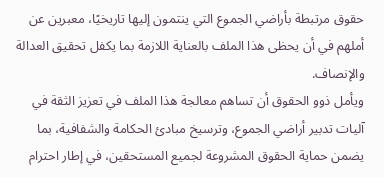حقوق مرتبطة بأراضي الجموع التي ينتمون إليها تاريخيًا، معبرين عن أملهم في أن يحظى هذا الملف بالعناية اللازمة بما يكفل تحقيق العدالة والإنصاف.
ويأمل ذوو الحقوق أن تساهم معالجة هذا الملف في تعزيز الثقة في آليات تدبير أراضي الجموع، وترسيخ مبادئ الحكامة والشفافية، بما يضمن حماية الحقوق المشروعة لجميع المستحقين، في إطار احترام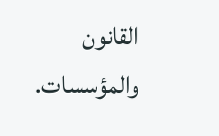القانون والمؤسسات.